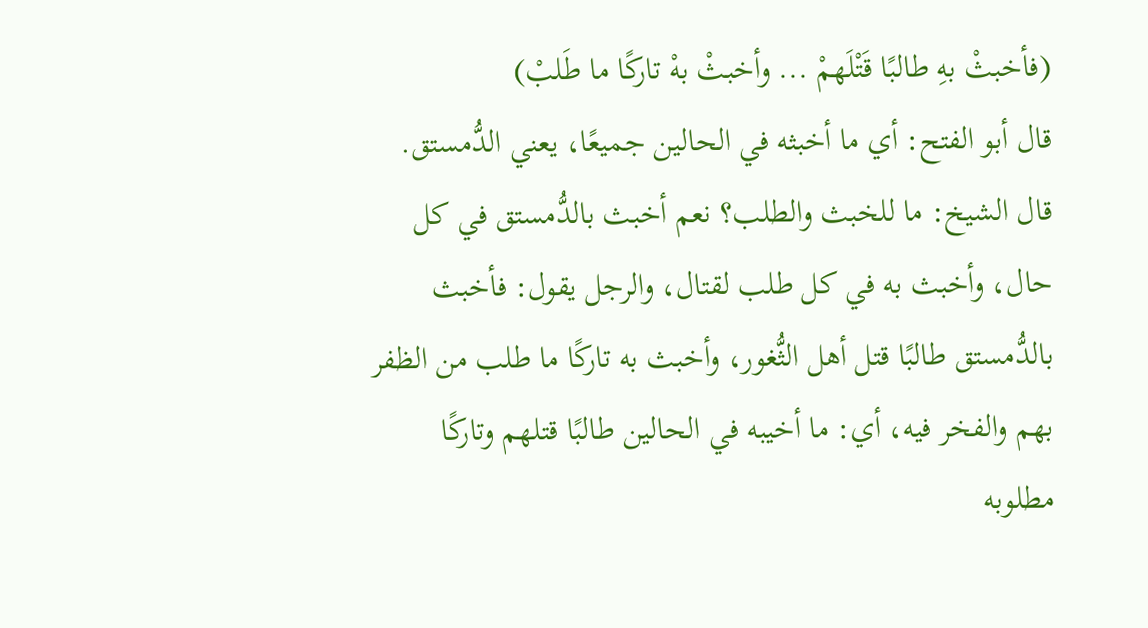(فأخبثْ بهِ طالبًا قَتْلَهمْ ... وأخبثْ بهْ تاركًا ما طَلبْ)
قال أبو الفتح: أي ما أخبثه في الحالين جميعًا، يعني الدُّمستق.
قال الشيخ: ما للخبث والطلب؟ نعم أخبث بالدُّمستق في كل حال، وأخبث به في كل طلب لقتال، والرجل يقول: فأخبث بالدُّمستق طالبًا قتل أهل الثُّغور، وأخبث به تاركًا ما طلب من الظفر بهم والفخر فيه، أي: ما أخيبه في الحالين طالبًا قتلهم وتاركًا مطلوبه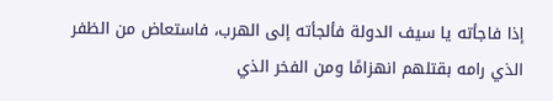إذا فاجأته يا سيف الدولة فألجأته إلى الهرب، فاستعاض من الظفر الذي رامه بقتلهم انهزامًا ومن الفخر الذي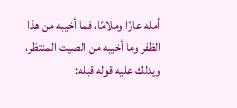أمله عارًا وملامًا، فما أخيبه من هذا الظفر وما أخيبه من الصيت المنتظر، ويدلك عليه قوله قبله: